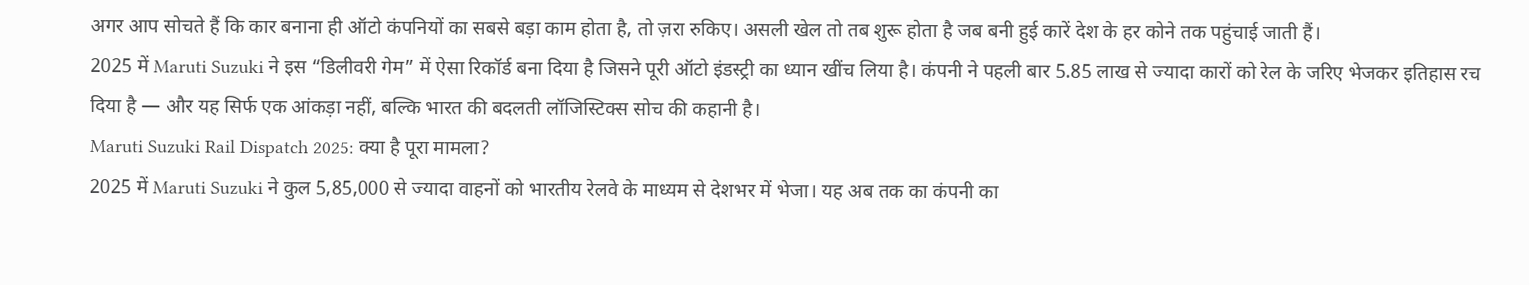अगर आप सोचते हैं कि कार बनाना ही ऑटो कंपनियों का सबसे बड़ा काम होता है, तो ज़रा रुकिए। असली खेल तो तब शुरू होता है जब बनी हुई कारें देश के हर कोने तक पहुंचाई जाती हैं।
2025 में Maruti Suzuki ने इस “डिलीवरी गेम” में ऐसा रिकॉर्ड बना दिया है जिसने पूरी ऑटो इंडस्ट्री का ध्यान खींच लिया है। कंपनी ने पहली बार 5.85 लाख से ज्यादा कारों को रेल के जरिए भेजकर इतिहास रच दिया है — और यह सिर्फ एक आंकड़ा नहीं, बल्कि भारत की बदलती लॉजिस्टिक्स सोच की कहानी है।
Maruti Suzuki Rail Dispatch 2025: क्या है पूरा मामला?
2025 में Maruti Suzuki ने कुल 5,85,000 से ज्यादा वाहनों को भारतीय रेलवे के माध्यम से देशभर में भेजा। यह अब तक का कंपनी का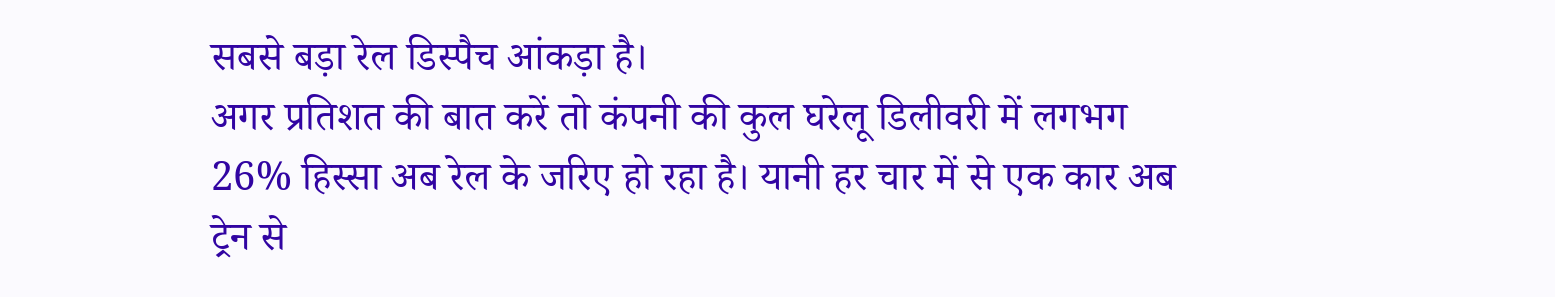सबसे बड़ा रेल डिस्पैच आंकड़ा है।
अगर प्रतिशत की बात करें तो कंपनी की कुल घरेलू डिलीवरी में लगभग 26% हिस्सा अब रेल के जरिए हो रहा है। यानी हर चार में से एक कार अब ट्रेन से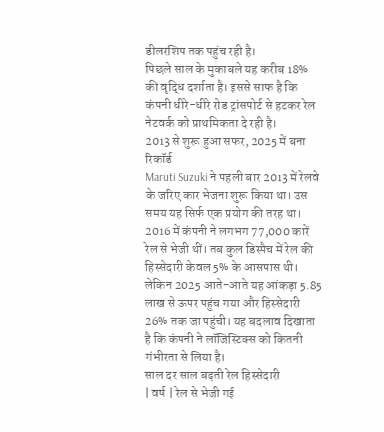डीलरशिप तक पहुंच रही है।
पिछले साल के मुकाबले यह करीब 18% की वृद्धि दर्शाता है। इससे साफ है कि कंपनी धीरे-धीरे रोड ट्रांसपोर्ट से हटकर रेल नेटवर्क को प्राथमिकता दे रही है।
2013 से शुरू हुआ सफर, 2025 में बना रिकॉर्ड
Maruti Suzuki ने पहली बार 2013 में रेलवे के जरिए कार भेजना शुरू किया था। उस समय यह सिर्फ एक प्रयोग की तरह था।
2016 में कंपनी ने लगभग 77,000 कारें रेल से भेजी थीं। तब कुल डिस्पैच में रेल की हिस्सेदारी केवल 5% के आसपास थी।
लेकिन 2025 आते-आते यह आंकड़ा 5.85 लाख से ऊपर पहुंच गया और हिस्सेदारी 26% तक जा पहुंची। यह बदलाव दिखाता है कि कंपनी ने लॉजिस्टिक्स को कितनी गंभीरता से लिया है।
साल दर साल बढ़ती रेल हिस्सेदारी
| वर्ष | रेल से भेजी गई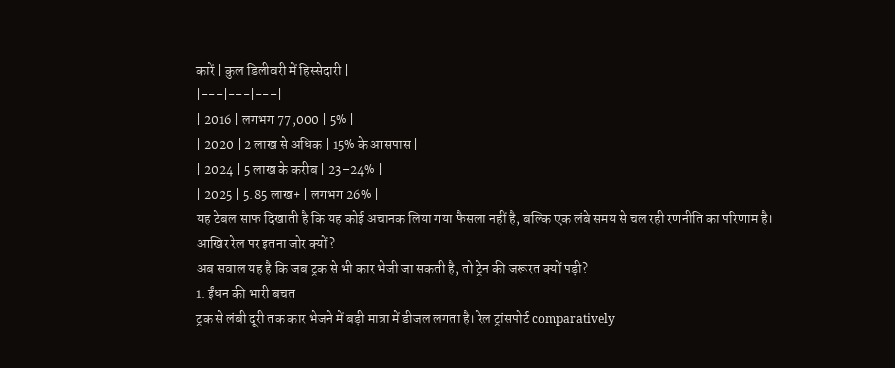कारें | कुल डिलीवरी में हिस्सेदारी |
|---|---|---|
| 2016 | लगभग 77,000 | 5% |
| 2020 | 2 लाख से अधिक | 15% के आसपास |
| 2024 | 5 लाख के करीब | 23–24% |
| 2025 | 5.85 लाख+ | लगभग 26% |
यह टेबल साफ दिखाती है कि यह कोई अचानक लिया गया फैसला नहीं है, बल्कि एक लंबे समय से चल रही रणनीति का परिणाम है।
आखिर रेल पर इतना जोर क्यों?
अब सवाल यह है कि जब ट्रक से भी कार भेजी जा सकती है, तो ट्रेन की जरूरत क्यों पड़ी?
1. ईंधन की भारी बचत
ट्रक से लंबी दूरी तक कार भेजने में बड़ी मात्रा में डीजल लगता है। रेल ट्रांसपोर्ट comparatively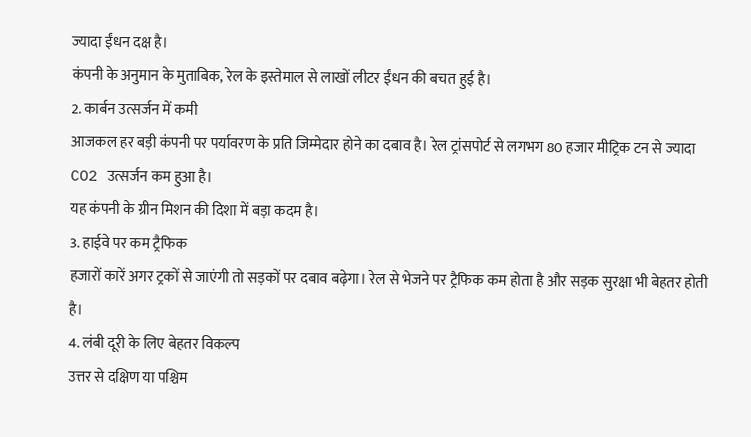ज्यादा ईंधन दक्ष है।
कंपनी के अनुमान के मुताबिक, रेल के इस्तेमाल से लाखों लीटर ईंधन की बचत हुई है।
2. कार्बन उत्सर्जन में कमी
आजकल हर बड़ी कंपनी पर पर्यावरण के प्रति जिम्मेदार होने का दबाव है। रेल ट्रांसपोर्ट से लगभग 80 हजार मीट्रिक टन से ज्यादा CO2 उत्सर्जन कम हुआ है।
यह कंपनी के ग्रीन मिशन की दिशा में बड़ा कदम है।
3. हाईवे पर कम ट्रैफिक
हजारों कारें अगर ट्रकों से जाएंगी तो सड़कों पर दबाव बढ़ेगा। रेल से भेजने पर ट्रैफिक कम होता है और सड़क सुरक्षा भी बेहतर होती है।
4. लंबी दूरी के लिए बेहतर विकल्प
उत्तर से दक्षिण या पश्चिम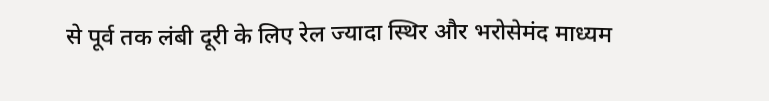से पूर्व तक लंबी दूरी के लिए रेल ज्यादा स्थिर और भरोसेमंद माध्यम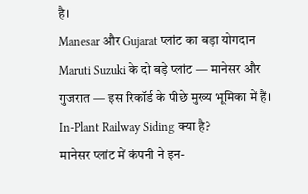है।
Manesar और Gujarat प्लांट का बड़ा योगदान
Maruti Suzuki के दो बड़े प्लांट — मानेसर और गुजरात — इस रिकॉर्ड के पीछे मुख्य भूमिका में हैं।
In-Plant Railway Siding क्या है?
मानेसर प्लांट में कंपनी ने इन-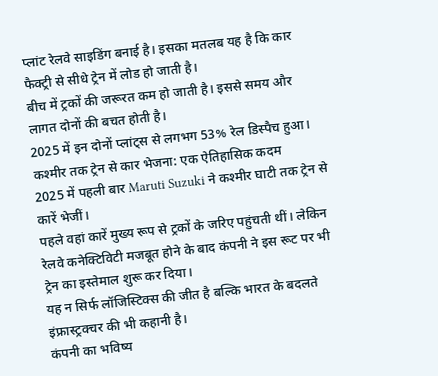प्लांट रेलवे साइडिंग बनाई है। इसका मतलब यह है कि कार फैक्ट्री से सीधे ट्रेन में लोड हो जाती है।
बीच में ट्रकों की जरूरत कम हो जाती है। इससे समय और लागत दोनों की बचत होती है।
2025 में इन दोनों प्लांट्स से लगभग 53% रेल डिस्पैच हुआ।
कश्मीर तक ट्रेन से कार भेजना: एक ऐतिहासिक कदम
2025 में पहली बार Maruti Suzuki ने कश्मीर घाटी तक ट्रेन से कारें भेजीं।
पहले वहां कारें मुख्य रूप से ट्रकों के जरिए पहुंचती थीं। लेकिन रेलवे कनेक्टिविटी मजबूत होने के बाद कंपनी ने इस रूट पर भी ट्रेन का इस्तेमाल शुरू कर दिया।
यह न सिर्फ लॉजिस्टिक्स की जीत है बल्कि भारत के बदलते इंफ्रास्ट्रक्चर की भी कहानी है।
कंपनी का भविष्य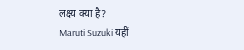लक्ष्य क्या है?
Maruti Suzuki यहीं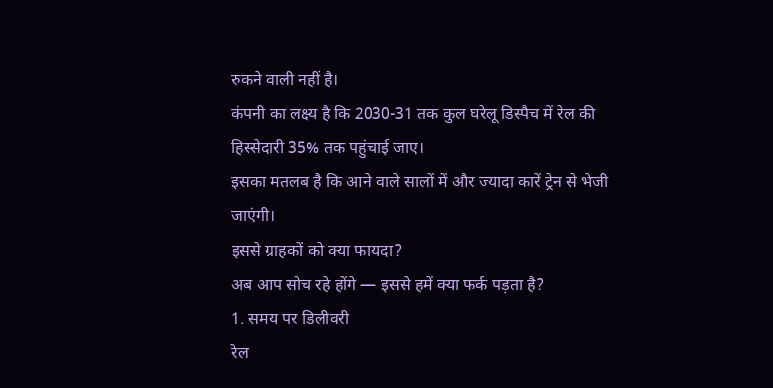रुकने वाली नहीं है।
कंपनी का लक्ष्य है कि 2030-31 तक कुल घरेलू डिस्पैच में रेल की हिस्सेदारी 35% तक पहुंचाई जाए।
इसका मतलब है कि आने वाले सालों में और ज्यादा कारें ट्रेन से भेजी जाएंगी।
इससे ग्राहकों को क्या फायदा?
अब आप सोच रहे होंगे — इससे हमें क्या फर्क पड़ता है?
1. समय पर डिलीवरी
रेल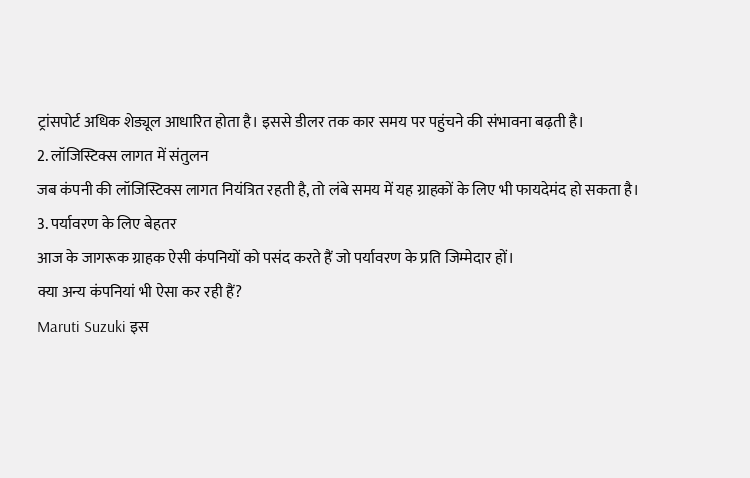ट्रांसपोर्ट अधिक शेड्यूल आधारित होता है। इससे डीलर तक कार समय पर पहुंचने की संभावना बढ़ती है।
2. लॉजिस्टिक्स लागत में संतुलन
जब कंपनी की लॉजिस्टिक्स लागत नियंत्रित रहती है, तो लंबे समय में यह ग्राहकों के लिए भी फायदेमंद हो सकता है।
3. पर्यावरण के लिए बेहतर
आज के जागरूक ग्राहक ऐसी कंपनियों को पसंद करते हैं जो पर्यावरण के प्रति जिम्मेदार हों।
क्या अन्य कंपनियां भी ऐसा कर रही हैं?
Maruti Suzuki इस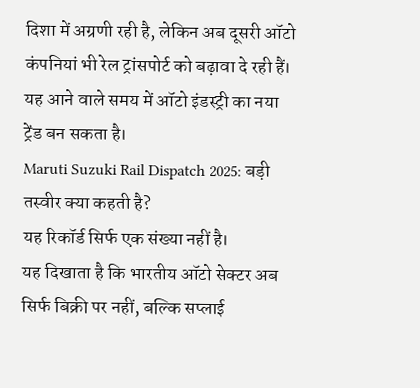दिशा में अग्रणी रही है, लेकिन अब दूसरी ऑटो कंपनियां भी रेल ट्रांसपोर्ट को बढ़ावा दे रही हैं।
यह आने वाले समय में ऑटो इंडस्ट्री का नया ट्रेंड बन सकता है।
Maruti Suzuki Rail Dispatch 2025: बड़ी तस्वीर क्या कहती है?
यह रिकॉर्ड सिर्फ एक संख्या नहीं है।
यह दिखाता है कि भारतीय ऑटो सेक्टर अब सिर्फ बिक्री पर नहीं, बल्कि सप्लाई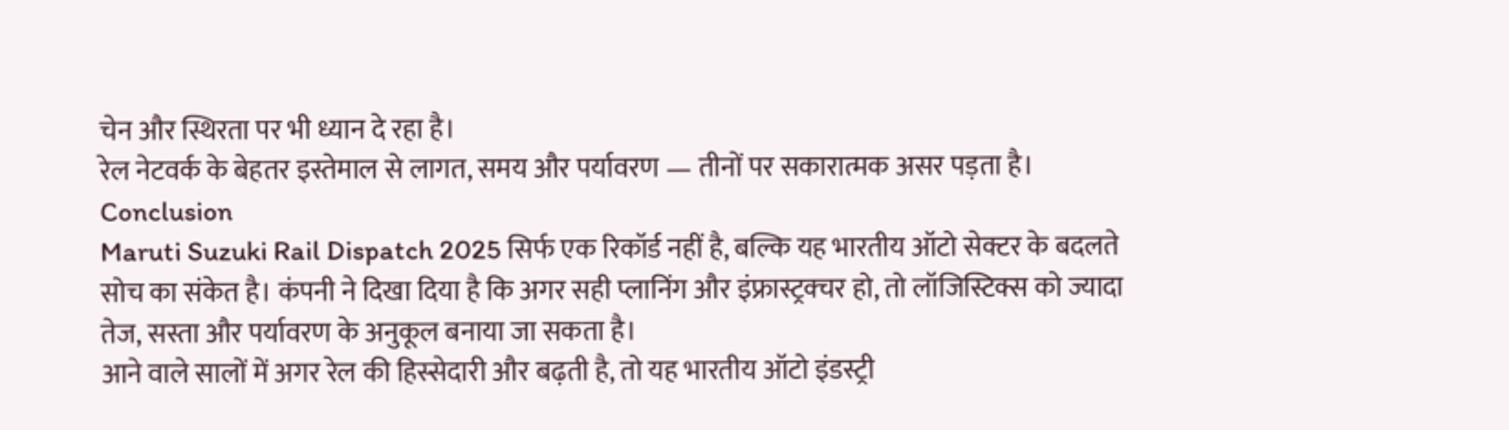चेन और स्थिरता पर भी ध्यान दे रहा है।
रेल नेटवर्क के बेहतर इस्तेमाल से लागत, समय और पर्यावरण — तीनों पर सकारात्मक असर पड़ता है।
Conclusion
Maruti Suzuki Rail Dispatch 2025 सिर्फ एक रिकॉर्ड नहीं है, बल्कि यह भारतीय ऑटो सेक्टर के बदलते सोच का संकेत है। कंपनी ने दिखा दिया है कि अगर सही प्लानिंग और इंफ्रास्ट्रक्चर हो, तो लॉजिस्टिक्स को ज्यादा तेज, सस्ता और पर्यावरण के अनुकूल बनाया जा सकता है।
आने वाले सालों में अगर रेल की हिस्सेदारी और बढ़ती है, तो यह भारतीय ऑटो इंडस्ट्री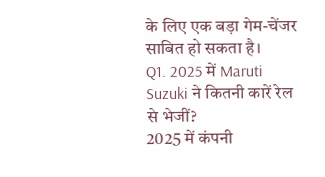के लिए एक बड़ा गेम-चेंजर साबित हो सकता है।
Q1. 2025 में Maruti Suzuki ने कितनी कारें रेल से भेजीं?
2025 में कंपनी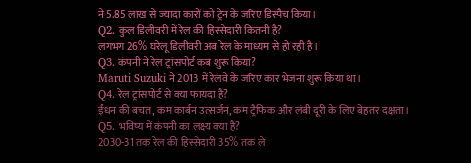ने 5.85 लाख से ज्यादा कारों को ट्रेन के जरिए डिस्पैच किया।
Q2. कुल डिलीवरी में रेल की हिस्सेदारी कितनी है?
लगभग 26% घरेलू डिलीवरी अब रेल के माध्यम से हो रही है।
Q3. कंपनी ने रेल ट्रांसपोर्ट कब शुरू किया?
Maruti Suzuki ने 2013 में रेलवे के जरिए कार भेजना शुरू किया था।
Q4. रेल ट्रांसपोर्ट से क्या फायदा है?
ईंधन की बचत, कम कार्बन उत्सर्जन, कम ट्रैफिक और लंबी दूरी के लिए बेहतर दक्षता।
Q5. भविष्य में कंपनी का लक्ष्य क्या है?
2030-31 तक रेल की हिस्सेदारी 35% तक ले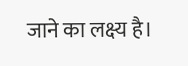जाने का लक्ष्य है।